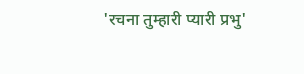'रचना तुम्हारी प्यारी प्रभु'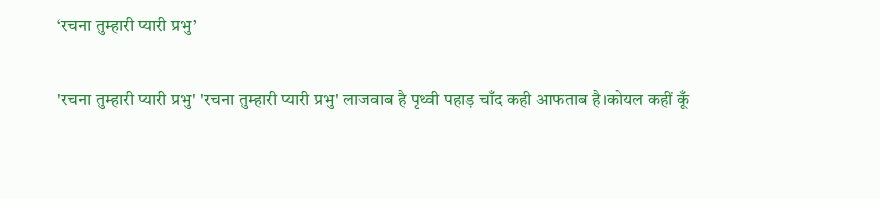‘रचना तुम्हारी प्यारी प्रभु’

'रचना तुम्हारी प्यारी प्रभु' 'रचना तुम्हारी प्यारी प्रभु' लाजवाब है पृथ्वी पहाड़ चाँद कही आफताब है।कोयल कहीं कूँ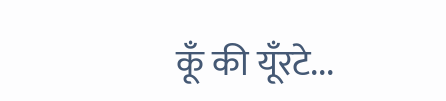कूँ की यूँरटे...